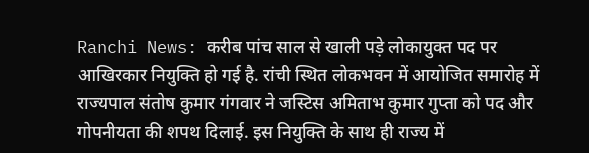Ranchi News: करीब पांच साल से खाली पड़े लोकायुक्त पद पर आखिरकार नियुक्ति हो गई है. रांची स्थित लोकभवन में आयोजित समारोह में राज्यपाल संतोष कुमार गंगवार ने जस्टिस अमिताभ कुमार गुप्ता को पद और गोपनीयता की शपथ दिलाई. इस नियुक्ति के साथ ही राज्य में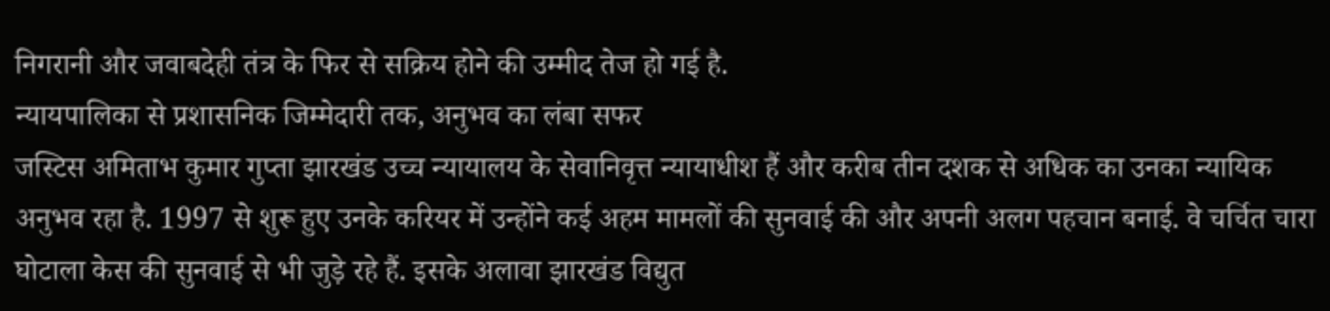निगरानी और जवाबदेही तंत्र के फिर से सक्रिय होने की उम्मीद तेज हो गई है.
न्यायपालिका से प्रशासनिक जिम्मेदारी तक, अनुभव का लंबा सफर
जस्टिस अमिताभ कुमार गुप्ता झारखंड उच्च न्यायालय के सेवानिवृत्त न्यायाधीश हैं और करीब तीन दशक से अधिक का उनका न्यायिक अनुभव रहा है. 1997 से शुरू हुए उनके करियर में उन्होंने कई अहम मामलों की सुनवाई की और अपनी अलग पहचान बनाई. वे चर्चित चारा घोटाला केस की सुनवाई से भी जुड़े रहे हैं. इसके अलावा झारखंड विद्युत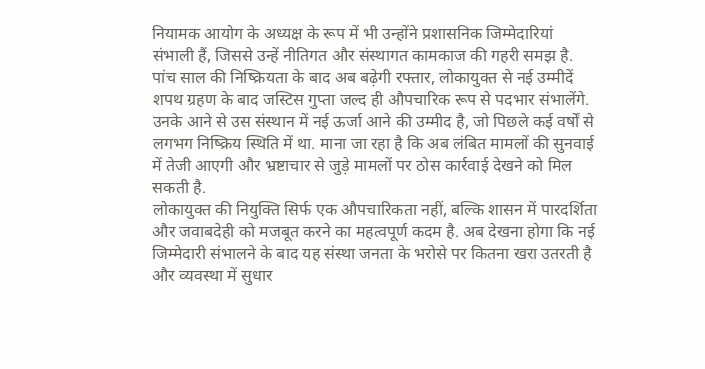नियामक आयोग के अध्यक्ष के रूप में भी उन्होंने प्रशासनिक जिम्मेदारियां संभाली हैं, जिससे उन्हें नीतिगत और संस्थागत कामकाज की गहरी समझ है.
पांच साल की निष्क्रियता के बाद अब बढ़ेगी रफ्तार, लोकायुक्त से नई उम्मीदें
शपथ ग्रहण के बाद जस्टिस गुप्ता जल्द ही औपचारिक रूप से पदभार संभालेंगे. उनके आने से उस संस्थान में नई ऊर्जा आने की उम्मीद है, जो पिछले कई वर्षों से लगभग निष्क्रिय स्थिति में था. माना जा रहा है कि अब लंबित मामलों की सुनवाई में तेजी आएगी और भ्रष्टाचार से जुड़े मामलों पर ठोस कार्रवाई देखने को मिल सकती है.
लोकायुक्त की नियुक्ति सिर्फ एक औपचारिकता नहीं, बल्कि शासन में पारदर्शिता और जवाबदेही को मजबूत करने का महत्वपूर्ण कदम है. अब देखना होगा कि नई जिम्मेदारी संभालने के बाद यह संस्था जनता के भरोसे पर कितना खरा उतरती है और व्यवस्था में सुधार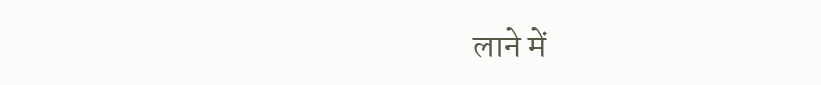लाने में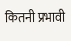कितनी प्रभावी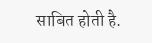साबित होती है.